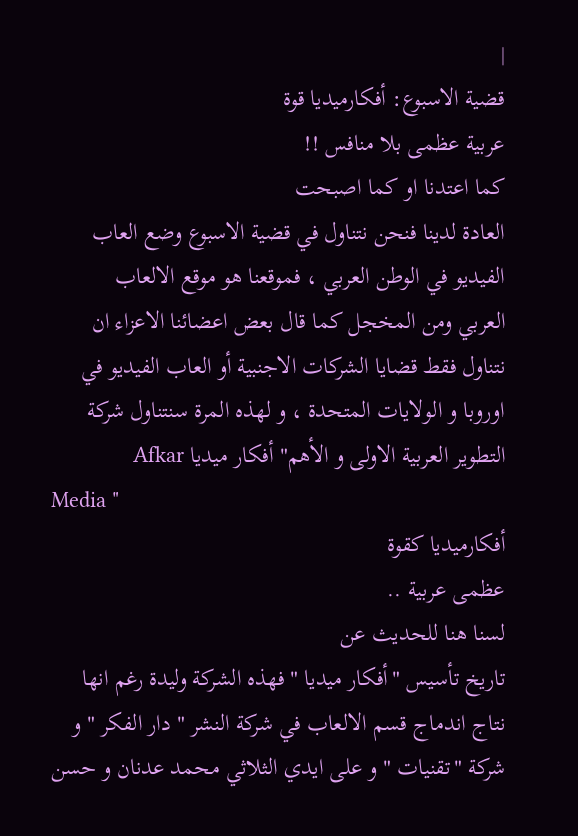|
قضية الاسبوع: أفكارميديا قوة
عربية عظمى بلا منافس !!
كما اعتدنا او كما اصبحت
العادة لدينا فنحن نتناول في قضية الاسبوع وضع العاب
الفيديو في الوطن العربي ، فموقعنا هو موقع الالعاب
العربي ومن المخجل كما قال بعض اعضائنا الاعزاء ان
نتناول فقط قضايا الشركات الاجنبية أو العاب الفيديو في
اوروبا و الولايات المتحدة ، و لهذه المرة سنتناول شركة
التطوير العربية الاولى و الأهم" أفكار ميديا Afkar
Media "
أفكارميديا كقوة
عظمى عربية ..
لسنا هنا للحديث عن
تاريخ تأسيس "أفكار ميديا " فهذه الشركة وليدة رغم انها
نتاج اندماج قسم الالعاب في شركة النشر " دار الفكر " و
شركة "تقنيات " و على ايدي الثلاثي محمد عدنان و حسن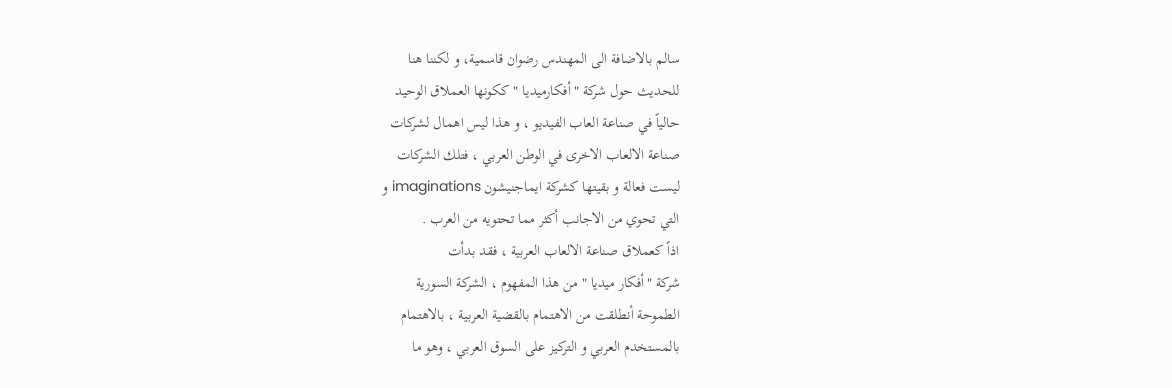سالم بالاضافة الى المهندس رضوان قاسمية، و لكننا هنا
للحديث حول شركة "أفكارميديا " ككونها العملاق الوحيد
حالياً في صناعة العاب الفيديو ، و هذا ليس اهمال لشركات
صناعة الالعاب الاخرى في الوطن العربي ، فتلك الشركات
ليست فعالة و بقيتها كشركة ايماجنيشون imaginations و
التي تحوي من الاجانب أكثر مما تحتويه من العرب .
اذاً كعملاق صناعة الالعاب العربية ، فقد بدأت
شركة "أفكار ميديا " من هذا المفهوم ، الشركة السورية
الطموحة أنطلقت من الاهتمام بالقضية العربية ، بالاهتمام
بالمستخدم العربي و التركيز على السوق العربي ، وهو ما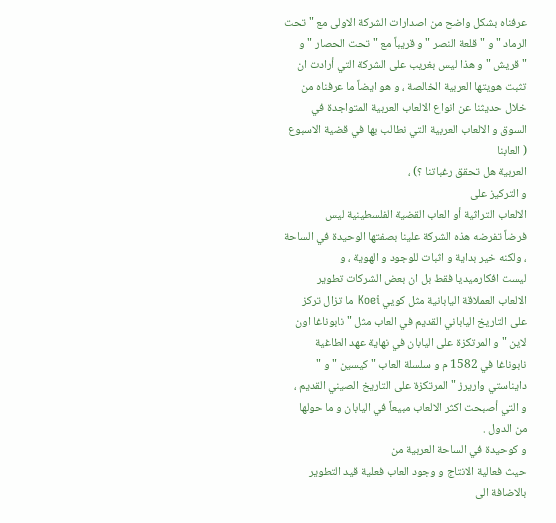عرفناه بشكل واضح من اصدارات الشركة الاولى مع " تحت
الرماد " و " قلعة النصر " و قريباً مع " تحت الحصار " و
" قريش " و هذا ليس بغريب على الشركة التي أرادت ان
تثبت هويتها العربية الخالصة ، و هو ايضاً ما عرفناه من
خلال حديثنا عن انواع الالعاب العربية المتواجدة في
السوق و الالعاب العربية التي نطالب بها في قضية الاسبوع
( العابنا
العربية هل تحقق رغباتنا ؟) ،
و التركيز على
الالعاب التراثية أو العاب القضية الفلسطينية ليس
فرضاً تفرضه هذه الشركة علينا بصفتها الوحيدة في الساحة
، ولكنه خير بداية و اثبات للوجود و الهوية ، و
ليست افكارميديا فقط بل ان بعض الشركات تطوير
الالعاب العملاقة اليابانية مثل كويي Koei ما تزال تركز
على التاريخ الياباني القديم في العاب مثل "نابوناغا اون
لاين " و المرتكزة على اليابان في نهاية عهد الطاغية
نابوناغا في 1582 م و سلسلة العاب " كيسين " و "
دايناستي واريرز " المرتكزة على التاريخ الصيني القديم ،
و التي أصبحت اكثر الالعاب مبيعاً في اليابان و ما حولها
من الدول .
و كوحيدة في الساحة العربية من
حيث فعالية الانتاج و وجود العاب فعلية قيد التطوير
بالاضافة الى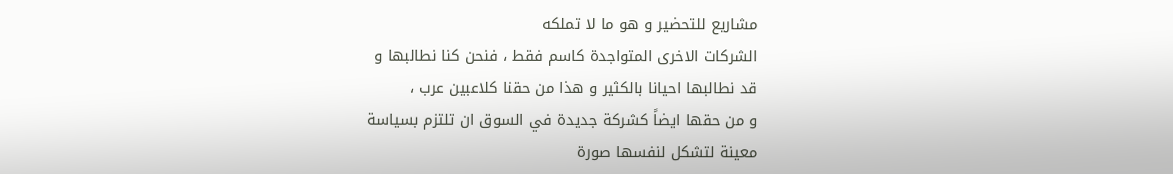مشاريع للتحضير و هو ما لا تملكه
الشركات الاخرى المتواجدة كاسم فقط ، فنحن كنا نطالبها و
قد نطالبها احيانا بالكثير و هذا من حقنا كلاعبين عرب ،
و من حقها ايضاً كشركة جديدة في السوق ان تلتزم بسياسة
معينة لتشكل لنفسها صورة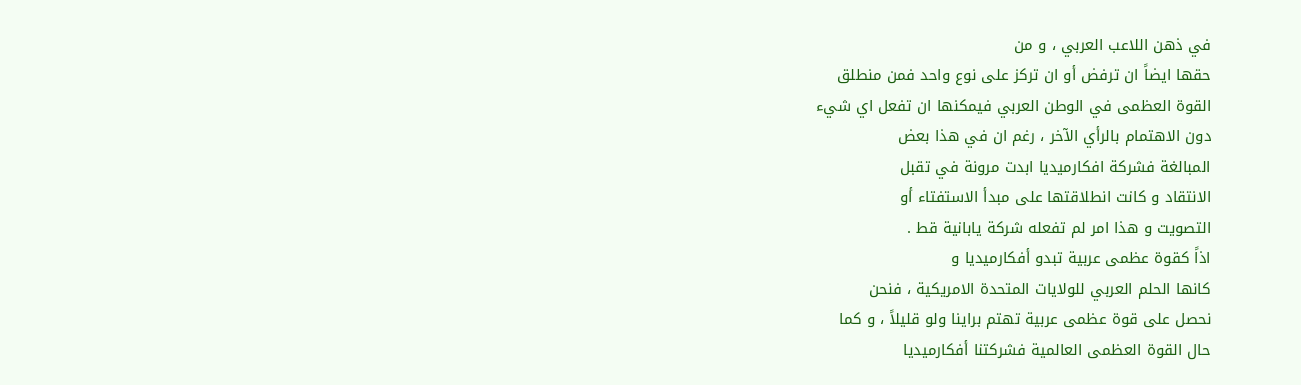في ذهن اللاعب العربي ، و من
حقها ايضاً ان ترفض أو ان تركز على نوع واحد فمن منطلق
القوة العظمى في الوطن العربي فيمكنها ان تفعل اي شيء
دون الاهتمام بالرأي الآخر ، رغم ان في هذا بعض
المبالغة فشركة افكارميديا ابدت مرونة في تقبل
الانتقاد و كانت انطلاقتها على مبدأ الاستفتاء أو
التصويت و هذا امر لم تفعله شركة يابانية قط .
اذاً كقوة عظمى عربية تبدو أفكارميديا و
كانها الحلم العربي للولايات المتحدة الامريكية ، فنحن
نحصل على قوة عظمى عربية تهتم براينا ولو قليلاً ، و كما
حال القوة العظمى العالمية فشركتنا أفكارميديا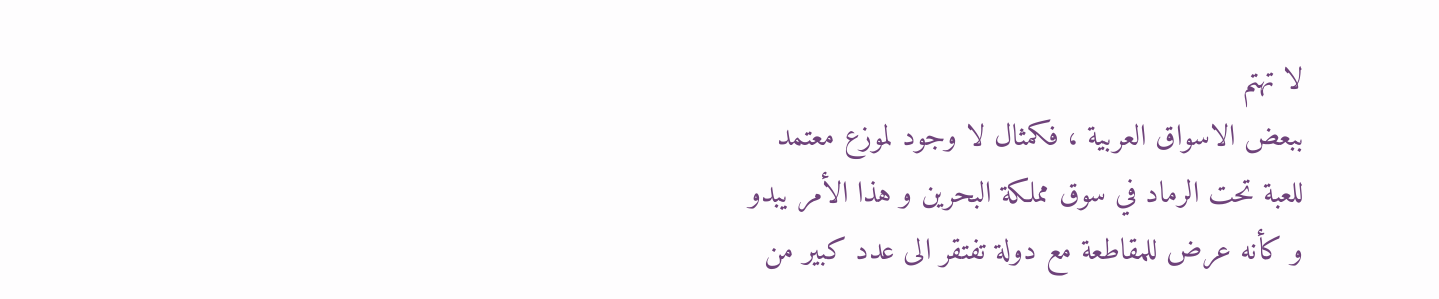لا تهتم
ببعض الاسواق العربية ، فكمثال لا وجود لموزع معتمد
للعبة تحت الرماد في سوق مملكة البحرين و هذا الأمر يبدو
و كأنه عرض للمقاطعة مع دولة تفتقر الى عدد كبير من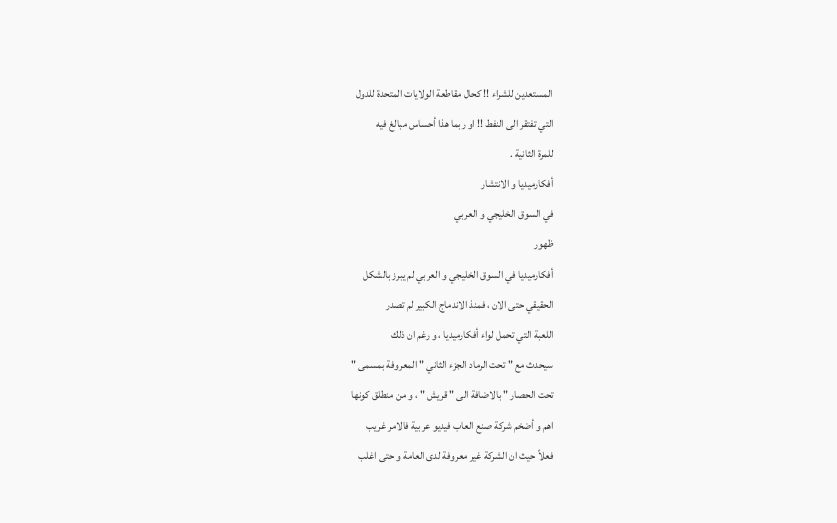المستعدين للشراء !! كحال مقاطعة الولايات المتحدة للدول
التي تفتقر الى النفط !! او ربما هذا أحساس مبالغ فيه
للمرة الثانية .
أفكارميديا و الانتشار
في السوق الخليجي و العربي
ظهور
أفكارميديا في السوق الخليجي و العربي لم يبرز بالشكل
الحقيقي حتى الان ، فمنذ الاندماج الكبير لم تصدر
اللعبة التي تحمل لواء أفكارميديا ، و رغم ان ذلك
سيحدث مع " تحت الرماد الجزء الثاني " المعروفة بمسمى "
تحت الحصار " بالاضافة الى " قريش " ، و من منطلق كونها
اهم و أضخم شركة صنع العاب فيديو عربية فالامر غريب
فعلاً حيث ان الشركة غير معروفة لدى العامة و حتى اغلب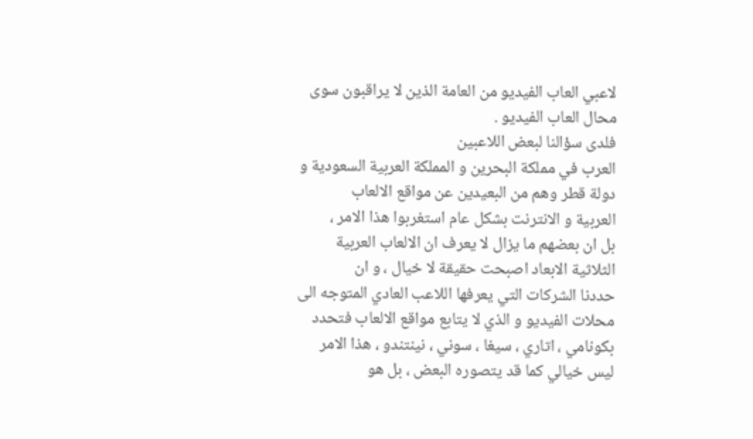لاعبي العاب الفيديو من العامة الذين لا يراقبون سوى
محال العاب الفيديو .
فلدى سؤالنا لبعض اللاعبين
العرب في مملكة البحرين و المملكة العربية السعودية و
دولة قطر وهم من البعيدين عن مواقع الالعاب
العربية و الانترنت بشكل عام استغربوا هذا الامر ،
بل ان بعضهم ما يزال لا يعرف ان الالعاب العربية
الثلاثية الابعاد اصبحت حقيقة لا خيال ، و ان
حددنا الشركات التي يعرفها اللاعب العادي المتوجه الى
محلات الفيديو و الذي لا يتابع مواقع الالعاب فتحدد
بكونامي ، اتاري ، سيغا ، سوني ، نينتندو ، هذا الامر
ليس خيالي كما قد يتصوره البعض ، بل هو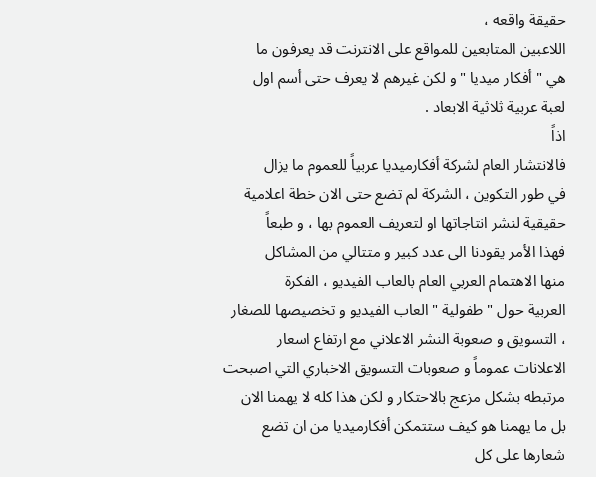حقيقة واقعه ،
اللاعبين المتابعين للمواقع على الانترنت قد يعرفون ما
هي " أفكار ميديا " و لكن غيرهم لا يعرف حتى أسم اول
لعبة عربية ثلاثية الابعاد .
اذاً
فالانتشار العام لشركة أفكارميديا عربياً للعموم ما يزال
في طور التكوين ، الشركة لم تضع حتى الان خطة اعلامية
حقيقية لنشر انتاجاتها او لتعريف العموم بها ، و طبعاً
فهذا الأمر يقودنا الى عدد كبير و متتالي من المشاكل
منها الاهتمام العربي العام بالعاب الفيديو ، الفكرة
العربية حول " طفولية " العاب الفيديو و تخصيصها للصغار
، التسويق و صعوبة النشر الاعلاني مع ارتفاع اسعار
الاعلانات عموماً و صعوبات التسويق الاخباري التي اصبحت
مرتبطه بشكل مزعج بالاحتكار و لكن هذا كله لا يهمنا الان
بل ما يهمنا هو كيف ستتمكن أفكارميديا من ان تضع
شعارها على كل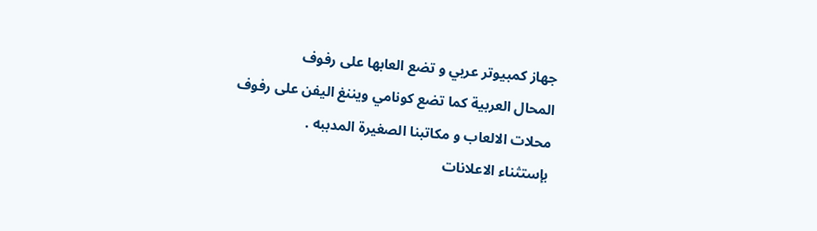جهاز كمبيوتر عربي و تضع العابها على رفوف
المحال العربية كما تضع كونامي ويننغ اليفن على رفوف
محلات الالعاب و مكاتبنا الصغيرة المدببه .
بإستثناء الاعلانات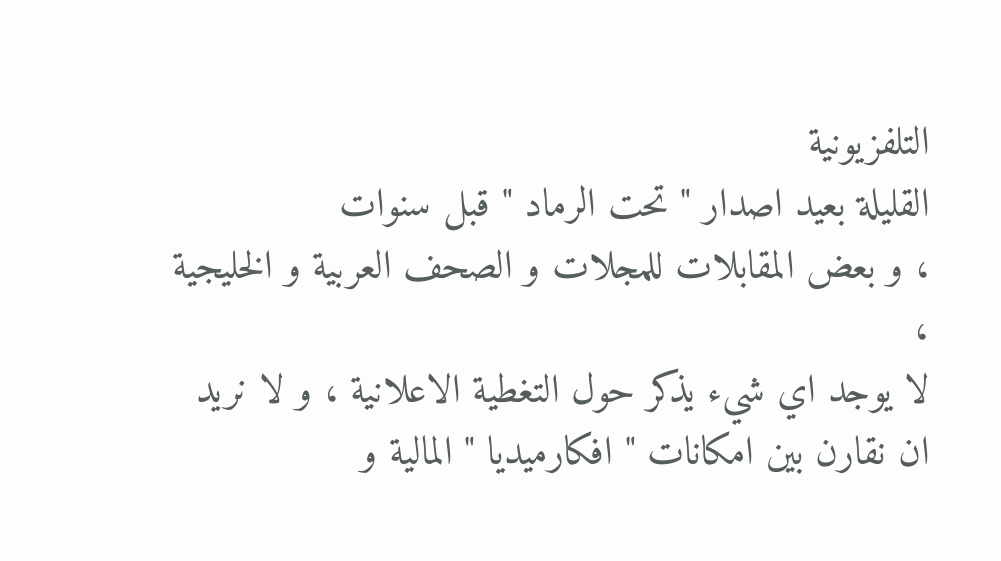التلفزيونية
القليلة بعيد اصدار " تحت الرماد " قبل سنوات
، و بعض المقابلات للمجلات و الصحف العربية و الخليجية ،
لا يوجد اي شيء يذكر حول التغطية الاعلانية ، و لا نريد
ان نقارن بين امكانات " افكارميديا " المالية و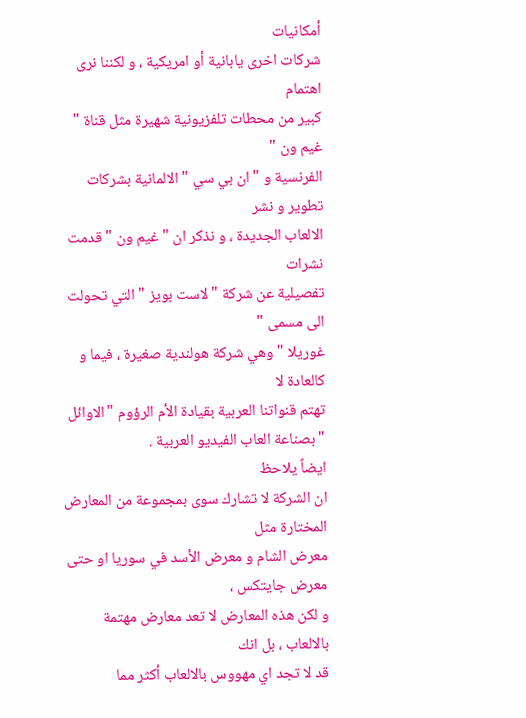أمكانيات
شركات اخرى يابانية أو امريكية ، و لكننا نرى اهتمام
كبير من محطات تلفزيونية شهيرة مثل قناة " غيم ون "
الفرنسية و " ان بي سي " الالمانية بشركات تطوير و نشر
الالعاب الجديدة ، و نذكر ان " غيم ون " قدمت نشرات
تفصيلية عن شركة " لاست بويز " التي تحولت الى مسمى "
غوريلا " وهي شركة هولندية صغيرة ، فيما و كالعادة لا
تهتم قنواتنا العربية بقيادة الأم الرؤوم "الاوائل
" بصناعة العاب الفيديو العربية .
ايضاً يلاحظ
ان الشركة لا تشارك سوى بمجموعة من المعارض المختارة مثل
معرض الشام و معرض الأسد في سوريا او حتى معرض جايتكس ،
و لكن هذه المعارض لا تعد معارض مهتمة بالالعاب ، بل انك
قد لا تجد اي مهووس بالالعاب أكثر مما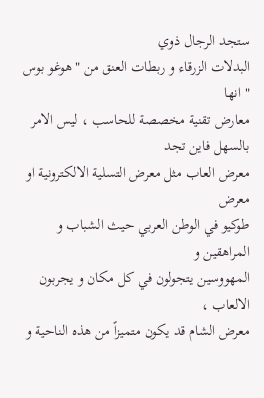ستجد الرجال ذوي
البدلات الزرقاء و ربطات العنق من "هوغو بوس " انها
معارض تقنية مخصصة للحاسب ، ليس الامر بالسهل فاين تجد
معرض العاب مثل معرض التسلية الالكترونية او معرض
طوكيو في الوطن العربي حيث الشباب و المراهقين و
المهووسين يتجولون في كل مكان و يجربون الالعاب ،
معرض الشام قد يكون متميزاً من هذه الناحية و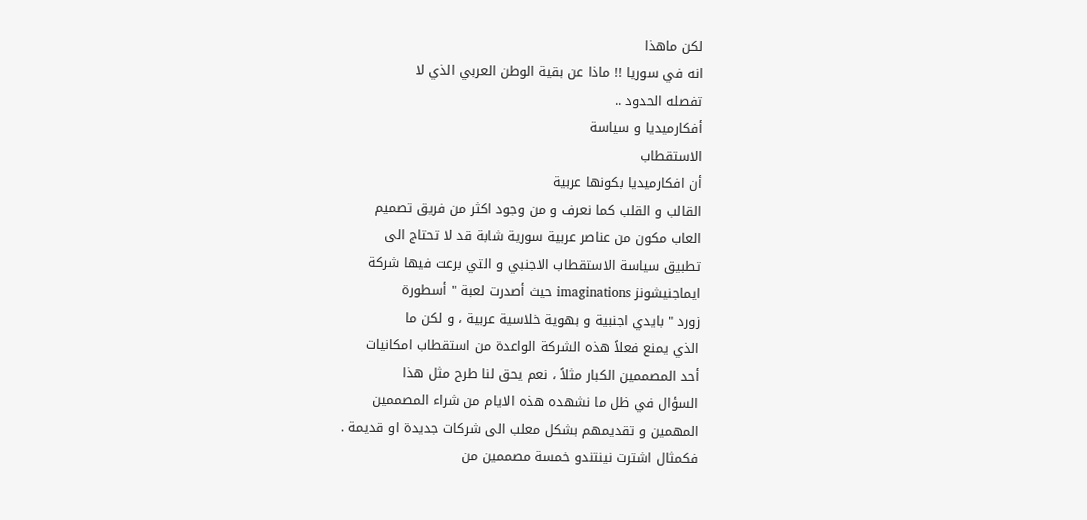لكن ماهذا
انه في سوريا !! ماذا عن بقية الوطن العربي الذي لا
تفصله الحدود ..
أفكارميديا و سياسة
الاستقطاب
أن افكارميديا بكونها عربية
القالب و القلب كما نعرف و من وجود اكثر من فريق تصميم
العاب مكون من عناصر عربية سورية شابة قد لا تحتاج الى
تطبيق سياسة الاستقطاب الاجنبي و التي برعت فيها شركة
ايماجنيشونز imaginations حيث أصدرت لعبة " أسطورة
زورد " بايدي اجنبية و بهوية خلاسية عربية ، و لكن ما
الذي يمنع فعلاً هذه الشركة الواعدة من استقطاب امكانيات
أحد المصممين الكبار مثلاً ، نعم يحق لنا طرح مثل هذا
السؤال في ظل ما نشهده هذه الايام من شراء المصممين
المهمين و تقديمهم بشكل معلب الى شركات جديدة او قديمة .
فكمثال اشترت نينتندو خمسة مصممين من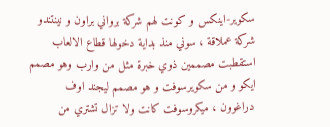سكوير-اينكس و كونت لهم شركة برواني براون و نينتندو
شركة عملاقة ، سوني منذ بداية دخولها قطاع الالعاب
استقطبت مصممين ذوي خبرة مثل من وارب وهو مصمم
ايكو و من سكويرسوفت و هو مصمم ليجند اوف
دراغوون ، ميكروسوفت كانت ولا تزال تشتري من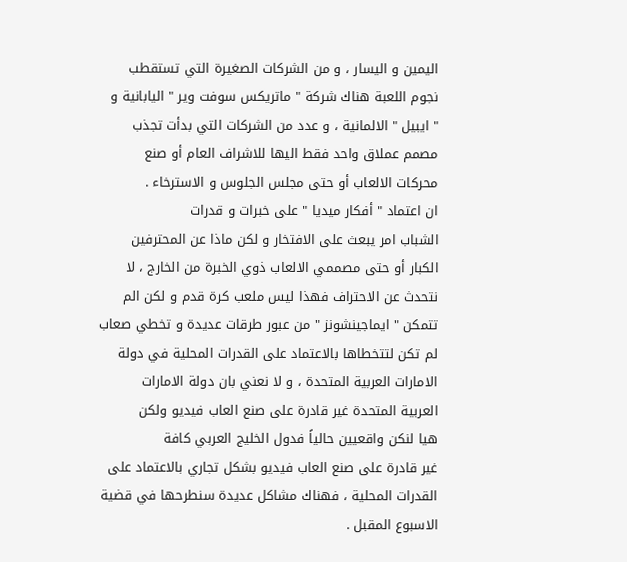اليمين و اليسار ، و من الشركات الصغيرة التي تستقطب
نجوم اللعبة هناك شركة " ماتريكس سوفت وير " اليابانية و
" ايبيل " الالمانية ، و عدد من الشركات التي بدأت تجذب
مصمم عملاق واحد فقط اليها للاشراف العام أو صنع
محركات الالعاب أو حتى مجلس الجلوس و الاسترخاء .
ان اعتماد " أفكار ميديا " على خبرات و قدرات
الشباب امر يبعث على الافتخار و لكن ماذا عن المحترفين
الكبار أو حتى مصممي الالعاب ذوي الخبرة من الخارج ، لا
نتحدث عن الاحتراف فهذا ليس ملعب كرة قدم و لكن الم
تتمكن " ايماجينشونز " من عبور طرقات عديدة و تخطي صعاب
لم تكن لتتخطاها بالاعتماد على القدرات المحلية في دولة
الامارات العربية المتحدة ، و لا نعني بان دولة الامارات
العربية المتحدة غير قادرة على صنع العاب فيديو ولكن
هيا لنكن واقعيين حالياً فدول الخليج العربي كافة
غير قادرة على صنع العاب فيديو بشكل تجاري بالاعتماد على
القدرات المحلية ، فهناك مشاكل عديدة سنطرحها في قضية
الاسبوع المقبل .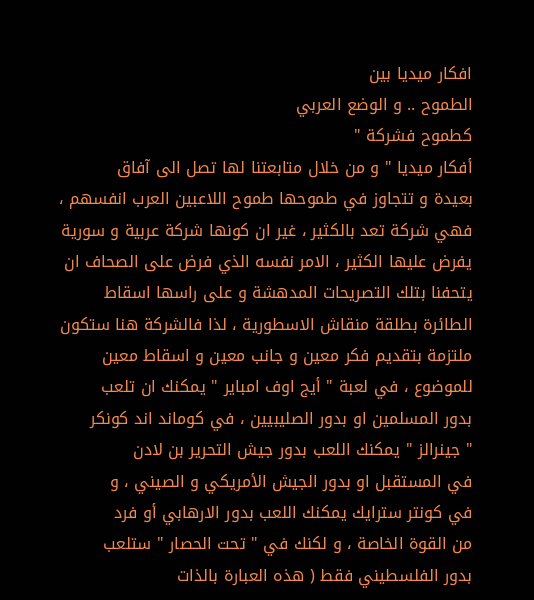افكار ميديا بين
الطموح .. و الوضع العربي
كطموح فشركة "
أفكار ميديا " و من خلال متابعتنا لها تصل الى آفاق
بعيدة و تتجاوز في طموحها طموح اللاعبين العرب انفسهم ،
فهي شركة تعد بالكثير ، غير ان كونها شركة عربية و سورية
يفرض عليها الكثير ، الامر نفسه الذي فرض على الصحاف ان
يتحفنا بتلك التصريحات المدهشة و على راسها اسقاط
الطائرة بطلقة منقاش الاسطورية ، لذا فالشركة هنا ستكون
ملتزمة بتقديم فكر معين و جانب معين و اسقاط معين
للموضوع ، في لعبة " أيج اوف امباير " يمكنك ان تلعب
بدور المسلمين او بدور الصليبيين ، في كوماند اند كونكر
" جينرالز " يمكنك اللعب بدور جيش التحرير بن لادن
في المستقبل او بدور الجيش الأمريكي و الصيني ، و
في كونتر سترايك يمكنك اللعب بدور الارهابي أو فرد
من القوة الخاصة ، و لكنك في " تحت الحصار " ستلعب
بدور الفلسطيني فقط ( هذه العبارة بالذات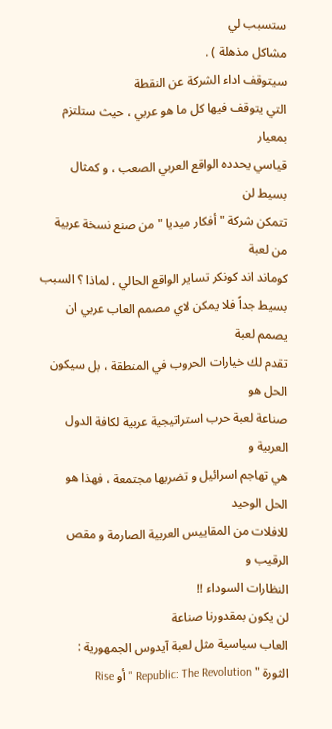ستسبب لي
مشاكل مذهلة ) .
سيتوقف اداء الشركة عن النقطة
التي يتوقف فيها كل ما هو عربي ، حيث ستلتزم بمعيار
قياسي يحدده الواقع العربي الصعب ، و كمثال بسيط لن
تتمكن شركة " أفكار ميديا " من صنع نسخة عربية من لعبة
كوماند اند كونكر تساير الواقع الحالي ، لماذا ؟ السبب
بسيط جداً فلا يمكن لاي مصمم العاب عربي ان يصمم لعبة
تقدم لك خيارات الحروب في المنطقة ، بل سيكون الحل هو
صناعة لعبة حرب استراتيجية عربية لكافة الدول العربية و
هي تهاجم اسرائيل و تضربها مجتمعة ، فهذا هو الحل الوحيد
للافلات من المقاييس العربية الصارمة و مقص الرقيب و
النظارات السوداء !!
لن يكون بمقدورنا صناعة
العاب سياسية مثل لعبة آيدوس الجمهورية :
الثورة " Republic: The Revolution " أو Rise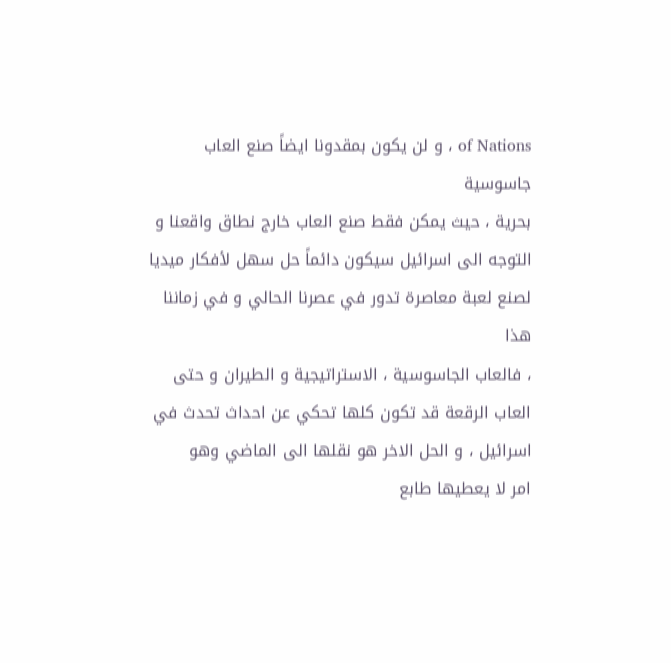of Nations ، و لن يكون بمقدونا ايضاً صنع العاب جاسوسية
بحرية ، حيث يمكن فقط صنع العاب خارج نطاق واقعنا و
التوجه الى اسرائيل سيكون دائماً حل سهل لأفكار ميديا
لصنع لعبة معاصرة تدور في عصرنا الحالي و في زماننا هذا
، فالعاب الجاسوسية ، الاستراتيجية و الطيران و حتى
العاب الرقعة قد تكون كلها تحكي عن احداث تحدث في
اسرائيل ، و الحل الاخر هو نقلها الى الماضي وهو
امر لا يعطيها طابع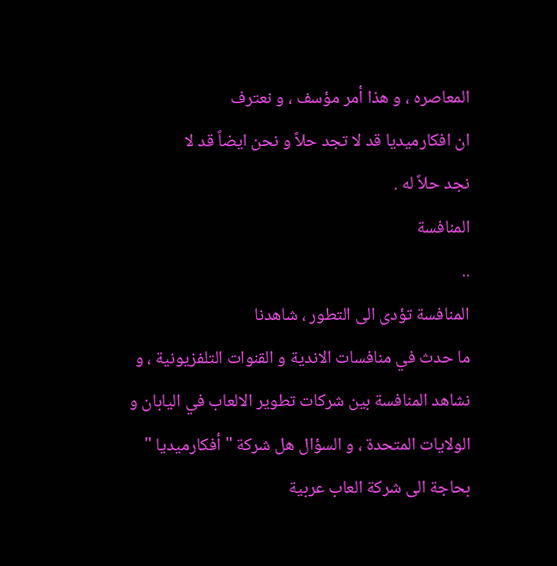المعاصره ، و هذا أمر مؤسف ، و نعترف
ان افكارميديا قد لا تجد حلاً و نحن ايضاً قد لا
نجد حلاً له .
المنافسة
..
المنافسة تؤدى الى التطور ، شاهدنا
ما حدث في منافسات الاندية و القنوات التلفزيونية ، و
نشاهد المنافسة بين شركات تطوير الالعاب في اليابان و
الولايات المتحدة ، و السؤال هل شركة " أفكارميديا "
بحاجة الى شركة العاب عربية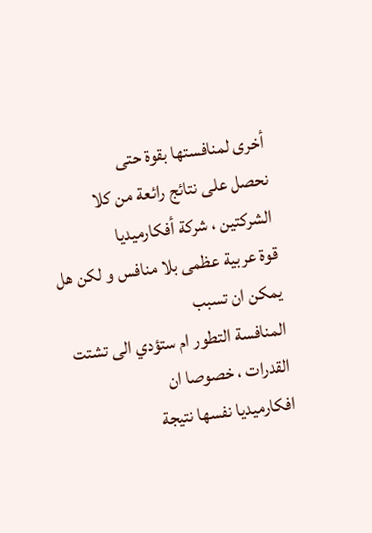أخرى لمنافستها بقوة حتى
نحصل على نتائج رائعة من كلا الشركتين ، شركة أفكارميديا
قوة عربية عظمى بلا منافس و لكن هل يمكن ان تسبب
المنافسة التطور ام ستؤدي الى تشتت القدرات ، خصوصا ان
افكارميديا نفسها نتيجة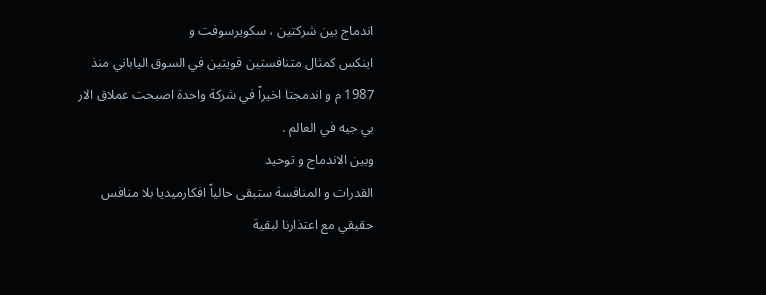اندماج بين شركتين ، سكويرسوفت و
اينكس كمثال متنافستين قويتين في السوق الياباني منذ
1987 م و اندمجتا اخيراً في شركة واحدة اصبحت عملاق الار
بي جيه في العالم .
وبين الاندماج و توحيد
القدرات و المنافسة ستبقى حالياً افكارميديا بلا منافس
حقيقي مع اعتذارنا لبقية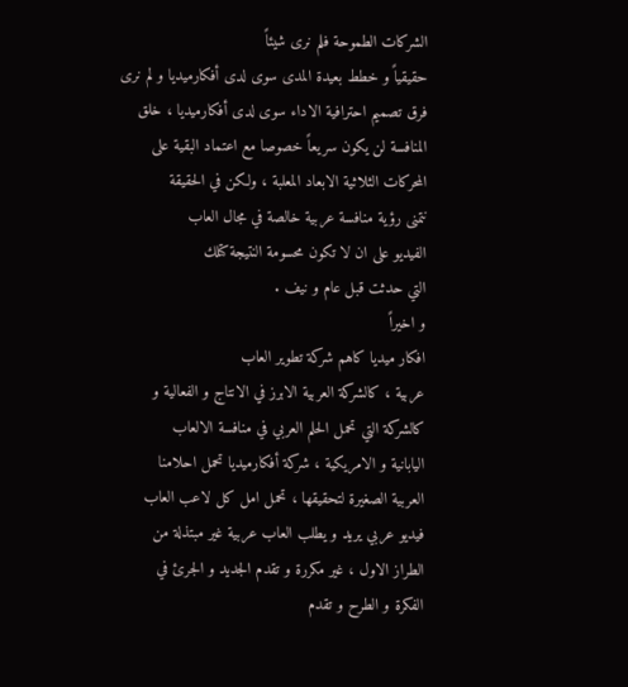الشركات الطموحة فلم نرى شيئاً
حقيقياً و خطط بعيدة المدى سوى لدى أفكارميديا و لم نرى
فرق تصميم احترافية الاداء سوى لدى أفكارميديا ، خلق
المنافسة لن يكون سريعاً خصوصا مع اعتماد البقية على
المحركات الثلاثية الابعاد المعلبة ، ولكن في الحقيقة
نتمنى رؤية منافسة عربية خالصة في مجال العاب
الفيديو على ان لا تكون محسومة النتيجة كتلك
التي حدثت قبل عام و نيف .
و اخيراً
افكار ميديا كاهم شركة تطوير العاب
عربية ، كالشركة العربية الابرز في الانتاج و الفعالية و
كالشركة التي تحمل الحلم العربي في منافسة الالعاب
اليابانية و الامريكية ، شركة أفكارميديا تحمل احلامنا
العربية الصغيرة لتحقيقها ، تحمل امل كل لاعب العاب
فيديو عربي يريد و يطلب العاب عربية غير مبتذلة من
الطراز الاول ، غير مكررة و تقدم الجديد و الجرئ في
الفكرة و الطرح و تقدم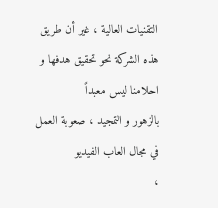التقنيات العالية ، غير أن طريق
هذه الشركة نحو تحقيق هدفها و احلامنا ليس معبداً
بالزهور و التمجيد ، صعوبة العمل في مجال العاب الفيديو
،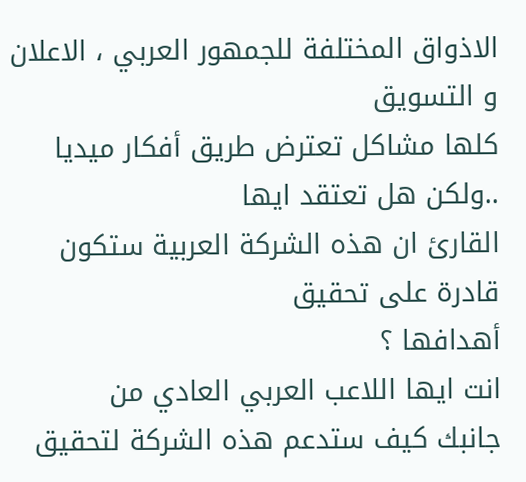الاذواق المختلفة للجمهور العربي ، الاعلان و التسويق
كلها مشاكل تعترض طريق أفكار ميديا ..ولكن هل تعتقد ايها
القارئ ان هذه الشركة العربية ستكون قادرة على تحقيق
أهدافها ؟
انت ايها اللاعب العربي العادي من
جانبك كيف ستدعم هذه الشركة لتحقيق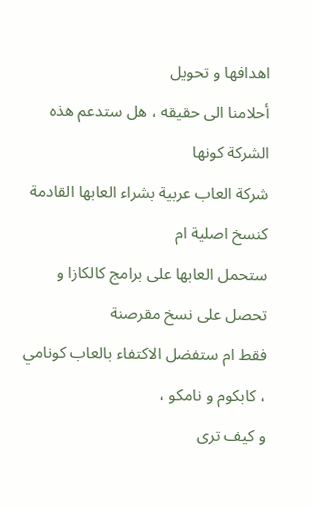اهدافها و تحويل
أحلامنا الى حقيقه ، هل ستدعم هذه الشركة كونها
شركة العاب عربية بشراء العابها القادمة كنسخ اصلية ام
ستحمل العابها على برامج كالكازا و تحصل على نسخ مقرصنة
فقط ام ستفضل الاكتفاء بالعاب كونامي ، كابكوم و نامكو ،
و كيف ترى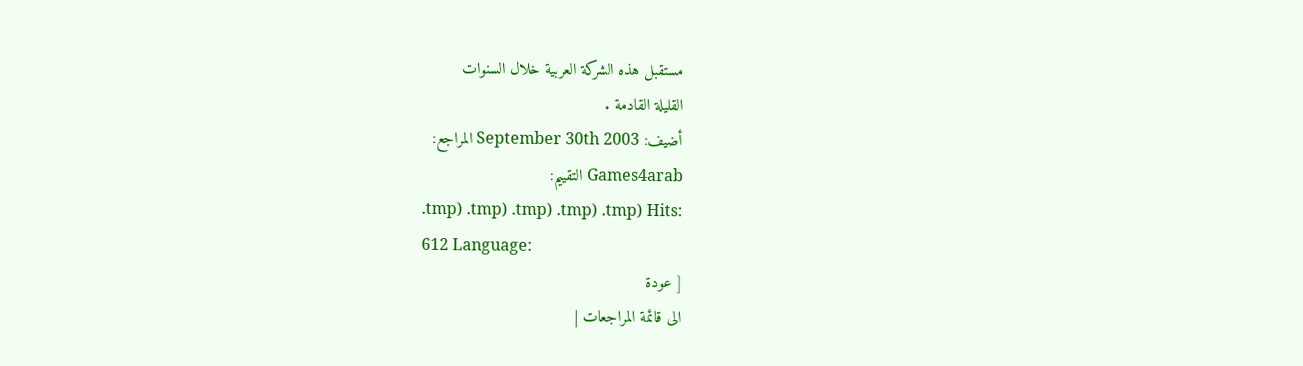مستقبل هذه الشركة العربية خلال السنوات
القليلة القادمة .
أضيف: September 30th 2003 المراجع:
Games4arab التقييم:
.tmp) .tmp) .tmp) .tmp) .tmp) Hits:
612 Language:
[ عودة
الى قائمة المراجعات |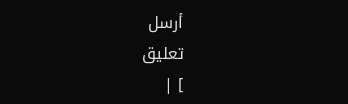أرسل
تعليق
] |